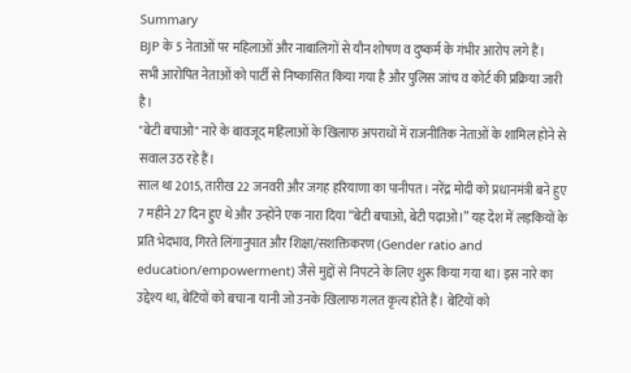Summary
BJP के 5 नेताओं पर महिलाओं और नाबालिगों से यौन शोषण व दुष्कर्म के गंभीर आरोप लगे हैं।
सभी आरोपित नेताओं को पार्टी से निष्कासित किया गया है और पुलिस जांच व कोर्ट की प्रक्रिया जारी है।
"बेटी बचाओ" नारे के बावजूद महिलाओं के खिलाफ अपराधों में राजनीतिक नेताओं के शामिल होने से सवाल उठ रहे हैं।
साल था 2015, तारीख 22 जनवरी और जगह हरियाणा का पानीपत। नरेंद्र मोदी को प्रधानमंत्री बने हुए 7 महीने 27 दिन हुए थे और उन्होंने एक नारा दिया “बेटी बचाओ, बेटी पढ़ाओ।” यह देश में लड़कियों के प्रति भेदभाव, गिरते लिंगानुपात और शिक्षा/सशक्तिकरण (Gender ratio and education/empowerment) जैसे मुद्दों से निपटने के लिए शुरू किया गया था। इस नारे का उद्देश्य था, बेटियों को बचाना यानी जो उनके खिलाफ गलत कृत्य होते हैं। बेटियों को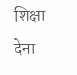शिक्षा देना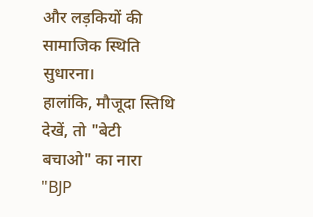और लड़कियों की सामाजिक स्थिति सुधारना।
हालांकि, मौजूदा स्तिथि देखें, तो "बेटी बचाओ" का नारा "BJP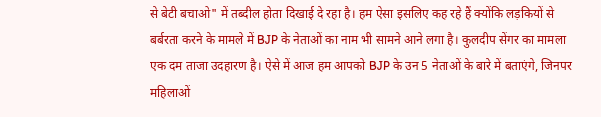से बेटी बचाओ" में तब्दील होता दिखाई दे रहा है। हम ऐसा इसलिए कह रहे हैं क्योंकि लड़कियों से बर्बरता करने के मामले में BJP के नेताओं का नाम भी सामने आने लगा है। कुलदीप सेंगर का मामला एक दम ताजा उदहारण है। ऐसे में आज हम आपको BJP के उन 5 नेताओं के बारे में बताएंगे, जिनपर महिलाओं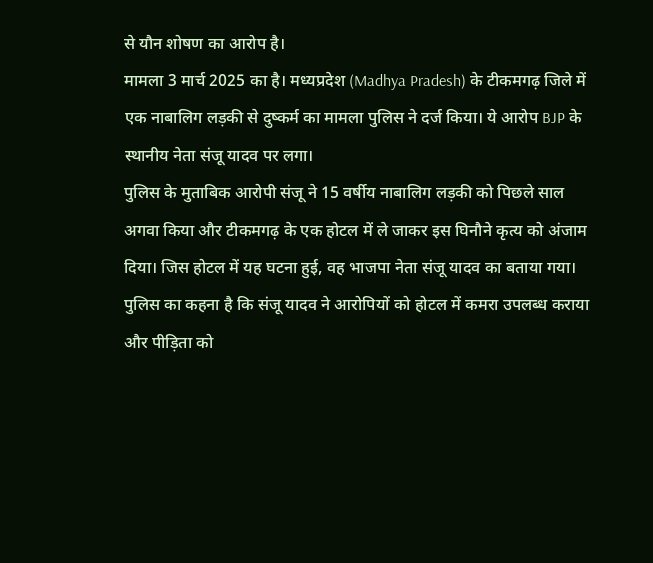से यौन शोषण का आरोप है।
मामला 3 मार्च 2025 का है। मध्यप्रदेश (Madhya Pradesh) के टीकमगढ़ जिले में एक नाबालिग लड़की से दुष्कर्म का मामला पुलिस ने दर्ज किया। ये आरोप BJP के स्थानीय नेता संजू यादव पर लगा।
पुलिस के मुताबिक आरोपी संजू ने 15 वर्षीय नाबालिग लड़की को पिछले साल अगवा किया और टीकमगढ़ के एक होटल में ले जाकर इस घिनौने कृत्य को अंजाम दिया। जिस होटल में यह घटना हुई, वह भाजपा नेता संजू यादव का बताया गया। पुलिस का कहना है कि संजू यादव ने आरोपियों को होटल में कमरा उपलब्ध कराया और पीड़िता को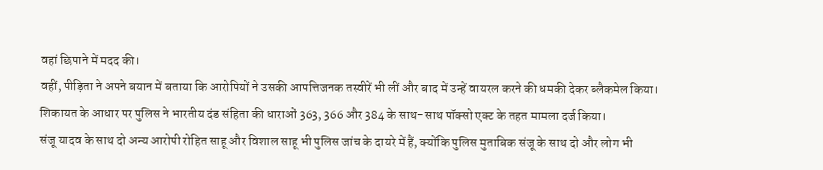वहां छिपाने में मदद की।
वहीं, पीड़िता ने अपने बयान में बताया कि आरोपियों ने उसकी आपत्तिजनक तस्वीरें भी लीं और बाद में उन्हें वायरल करने की धमकी देकर ब्लैकमेल किया। शिकायत के आधार पर पुलिस ने भारतीय दंड संहिता की धाराओं 363, 366 और 384 के साथ-साथ पॉक्सो एक्ट के तहत मामला दर्ज किया।
संजू यादव के साथ दो अन्य आरोपी रोहित साहू और विशाल साहू भी पुलिस जांच के दायरे में हैं, क्योंकि पुलिस मुताबिक संजू के साथ दो और लोग भी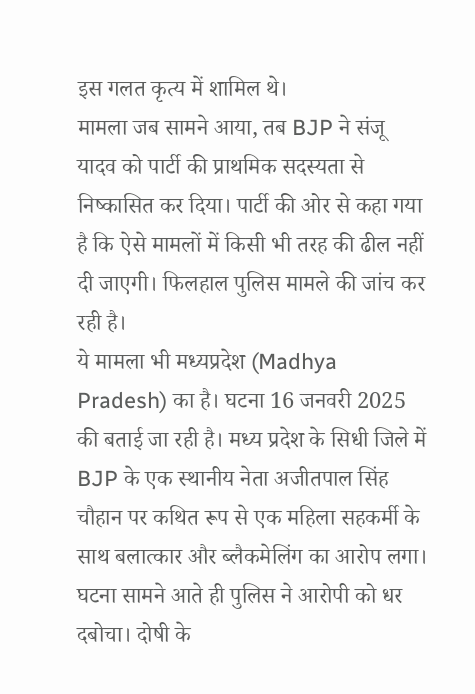इस गलत कृत्य में शामिल थे।
मामला जब सामने आया, तब BJP ने संजू यादव को पार्टी की प्राथमिक सदस्यता से निष्कासित कर दिया। पार्टी की ओर से कहा गया है कि ऐसे मामलों में किसी भी तरह की ढील नहीं दी जाएगी। फिलहाल पुलिस मामले की जांच कर रही है।
ये मामला भी मध्यप्रदेश (Madhya Pradesh) का है। घटना 16 जनवरी 2025 की बताई जा रही है। मध्य प्रदेश के सिधी जिले में BJP के एक स्थानीय नेता अजीतपाल सिंह चौहान पर कथित रूप से एक महिला सहकर्मी के साथ बलात्कार और ब्लैकमेलिंग का आरोप लगा। घटना सामने आते ही पुलिस ने आरोपी को धर दबोचा। दोषी के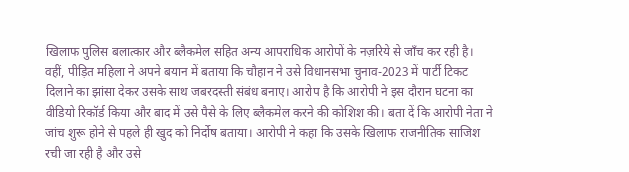खिलाफ पुलिस बलात्कार और ब्लैकमेल सहित अन्य आपराधिक आरोपों के नज़रिये से जाँच कर रही है।
वहीं, पीड़ित महिला ने अपने बयान में बताया कि चौहान ने उसे विधानसभा चुनाव-2023 में पार्टी टिकट दिलाने का झांसा देकर उसके साथ जबरदस्ती संबंध बनाए। आरोप है कि आरोपी ने इस दौरान घटना का वीडियो रिकॉर्ड किया और बाद में उसे पैसे के लिए ब्लैकमेल करने की कोशिश की। बता दें कि आरोपी नेता ने जांच शुरू होने से पहले ही खुद को निर्दोष बताया। आरोपी ने कहा कि उसके खिलाफ राजनीतिक साजिश रची जा रही है और उसे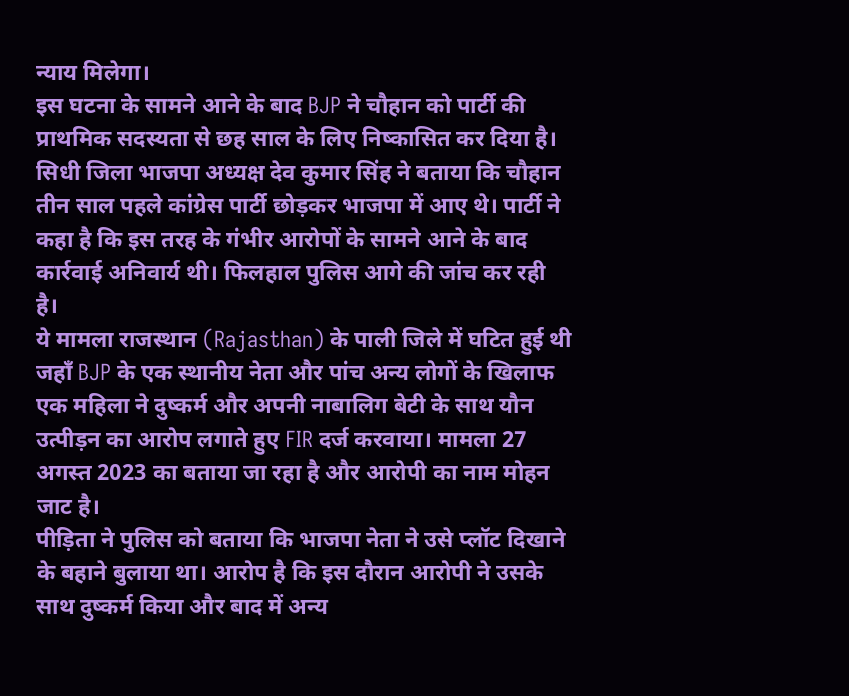न्याय मिलेगा।
इस घटना के सामने आने के बाद BJP ने चौहान को पार्टी की प्राथमिक सदस्यता से छह साल के लिए निष्कासित कर दिया है। सिधी जिला भाजपा अध्यक्ष देव कुमार सिंह ने बताया कि चौहान तीन साल पहले कांग्रेस पार्टी छोड़कर भाजपा में आए थे। पार्टी ने कहा है कि इस तरह के गंभीर आरोपों के सामने आने के बाद कार्रवाई अनिवार्य थी। फिलहाल पुलिस आगे की जांच कर रही है।
ये मामला राजस्थान (Rajasthan) के पाली जिले में घटित हुई थी जहाँ BJP के एक स्थानीय नेता और पांच अन्य लोगों के खिलाफ एक महिला ने दुष्कर्म और अपनी नाबालिग बेटी के साथ यौन उत्पीड़न का आरोप लगाते हुए FIR दर्ज करवाया। मामला 27 अगस्त 2023 का बताया जा रहा है और आरोपी का नाम मोहन जाट है।
पीड़िता ने पुलिस को बताया कि भाजपा नेता ने उसे प्लॉट दिखाने के बहाने बुलाया था। आरोप है कि इस दौरान आरोपी ने उसके साथ दुष्कर्म किया और बाद में अन्य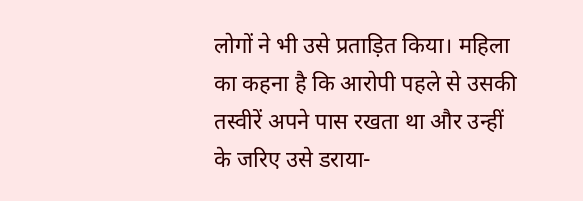लोगों ने भी उसे प्रताड़ित किया। महिला का कहना है कि आरोपी पहले से उसकी तस्वीरें अपने पास रखता था और उन्हीं के जरिए उसे डराया-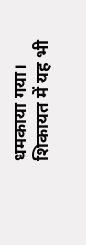धमकाया गया। शिकायत में यह भी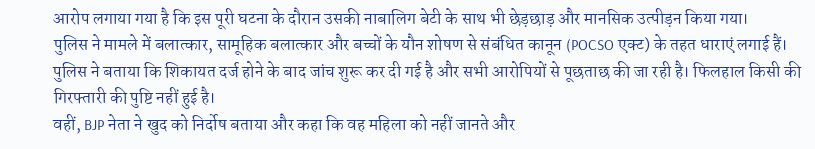आरोप लगाया गया है कि इस पूरी घटना के दौरान उसकी नाबालिग बेटी के साथ भी छेड़छाड़ और मानसिक उत्पीड़न किया गया।
पुलिस ने मामले में बलात्कार, सामूहिक बलात्कार और बच्चों के यौन शोषण से संबंधित कानून (POCSO एक्ट) के तहत धाराएं लगाई हैं। पुलिस ने बताया कि शिकायत दर्ज होने के बाद जांच शुरू कर दी गई है और सभी आरोपियों से पूछताछ की जा रही है। फिलहाल किसी की गिरफ्तारी की पुष्टि नहीं हुई है।
वहीं, BJP नेता ने खुद को निर्दोष बताया और कहा कि वह महिला को नहीं जानते और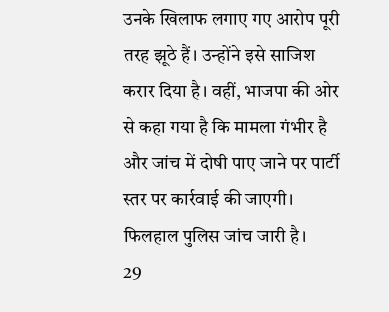उनके खिलाफ लगाए गए आरोप पूरी तरह झूठे हैं। उन्होंने इसे साजिश करार दिया है। वहीं, भाजपा की ओर से कहा गया है कि मामला गंभीर है और जांच में दोषी पाए जाने पर पार्टी स्तर पर कार्रवाई की जाएगी। फिलहाल पुलिस जांच जारी है।
29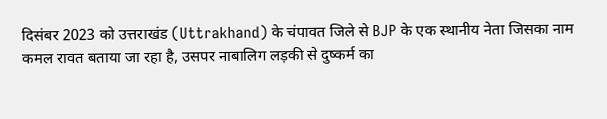दिसंबर 2023 को उत्तराखंड (Uttrakhand) के चंपावत जिले से BJP के एक स्थानीय नेता जिसका नाम कमल रावत बताया जा रहा है, उसपर नाबालिग लड़की से दुष्कर्म का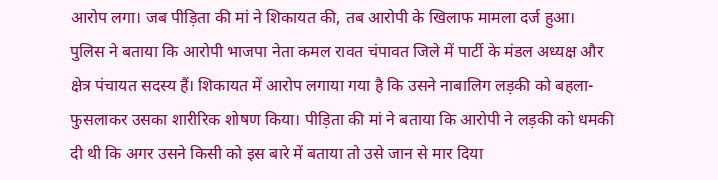आरोप लगा। जब पीड़िता की मां ने शिकायत की, तब आरोपी के खिलाफ मामला दर्ज हुआ।
पुलिस ने बताया कि आरोपी भाजपा नेता कमल रावत चंपावत जिले में पार्टी के मंडल अध्यक्ष और क्षेत्र पंचायत सदस्य हैं। शिकायत में आरोप लगाया गया है कि उसने नाबालिग लड़की को बहला-फुसलाकर उसका शारीरिक शोषण किया। पीड़िता की मां ने बताया कि आरोपी ने लड़की को धमकी दी थी कि अगर उसने किसी को इस बारे में बताया तो उसे जान से मार दिया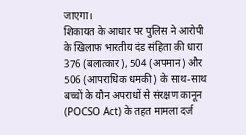जाएगा।
शिकायत के आधार पर पुलिस ने आरोपी के खिलाफ भारतीय दंड संहिता की धारा 376 (बलात्कार), 504 (अपमान) और 506 (आपराधिक धमकी) के साथ-साथ बच्चों के यौन अपराधों से संरक्षण कानून (POCSO Act) के तहत मामला दर्ज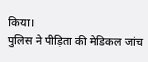किया।
पुलिस ने पीड़िता की मेडिकल जांच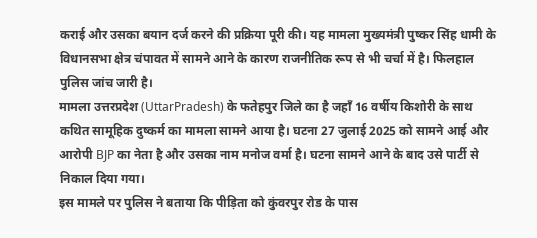कराई और उसका बयान दर्ज करने की प्रक्रिया पूरी की। यह मामला मुख्यमंत्री पुष्कर सिंह धामी के विधानसभा क्षेत्र चंपावत में सामने आने के कारण राजनीतिक रूप से भी चर्चा में है। फिलहाल पुलिस जांच जारी है।
मामला उत्तरप्रदेश (UttarPradesh) के फतेहपुर जिले का है जहाँ 16 वर्षीय किशोरी के साथ कथित सामूहिक दुष्कर्म का मामला सामने आया है। घटना 27 जुलाई 2025 को सामने आई और आरोपी BJP का नेता है और उसका नाम मनोज वर्मा है। घटना सामने आने के बाद उसे पार्टी से निकाल दिया गया।
इस मामले पर पुलिस ने बताया कि पीड़िता को कुंवरपुर रोड के पास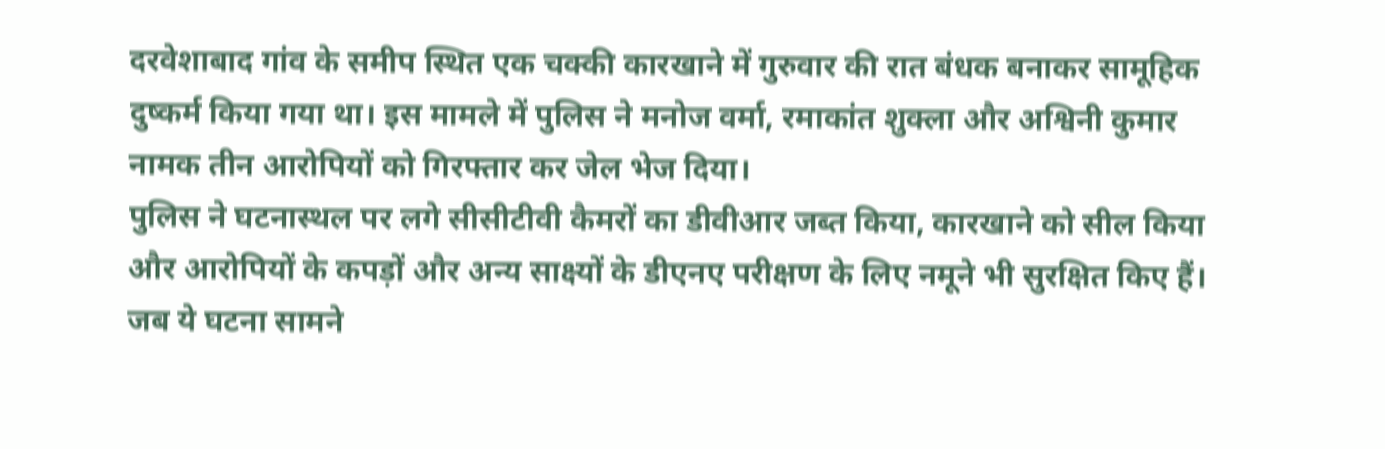दरवेशाबाद गांव के समीप स्थित एक चक्की कारखाने में गुरुवार की रात बंधक बनाकर सामूहिक दुष्कर्म किया गया था। इस मामले में पुलिस ने मनोज वर्मा, रमाकांत शुक्ला और अश्विनी कुमार नामक तीन आरोपियों को गिरफ्तार कर जेल भेज दिया।
पुलिस ने घटनास्थल पर लगे सीसीटीवी कैमरों का डीवीआर जब्त किया, कारखाने को सील किया और आरोपियों के कपड़ों और अन्य साक्ष्यों के डीएनए परीक्षण के लिए नमूने भी सुरक्षित किए हैं।
जब ये घटना सामने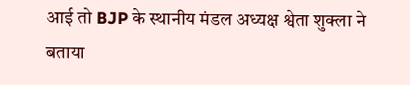आई तो BJP के स्थानीय मंडल अध्यक्ष श्वेता शुक्ला ने बताया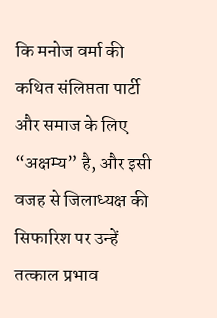कि मनोज वर्मा की कथित संलिप्तता पार्टी और समाज के लिए “अक्षम्य” है, और इसी वजह से जिलाध्यक्ष की सिफारिश पर उन्हें तत्काल प्रभाव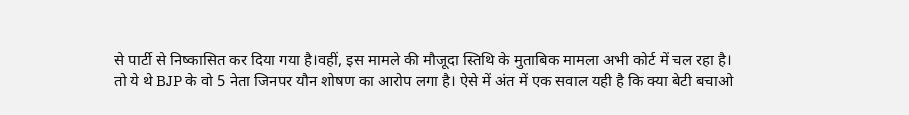से पार्टी से निष्कासित कर दिया गया है।वहीं, इस मामले की मौजूदा स्तिथि के मुताबिक मामला अभी कोर्ट में चल रहा है।
तो ये थे BJP के वो 5 नेता जिनपर यौन शोषण का आरोप लगा है। ऐसे में अंत में एक सवाल यही है कि क्या बेटी बचाओ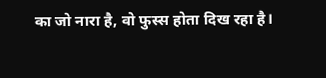का जो नारा है, वो फुस्स होता दिख रहा है।